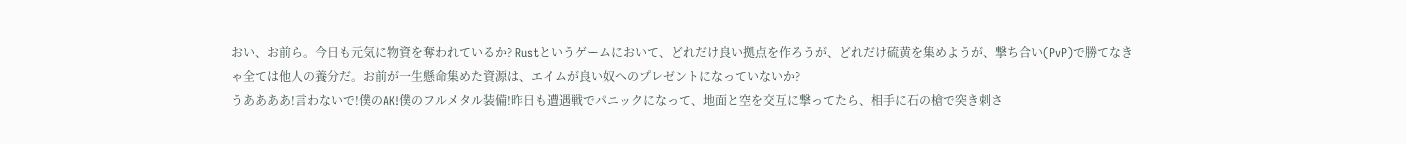おい、お前ら。今日も元気に物資を奪われているか? Rustというゲームにおいて、どれだけ良い拠点を作ろうが、どれだけ硫黄を集めようが、撃ち合い(PvP)で勝てなきゃ全ては他人の養分だ。お前が一生懸命集めた資源は、エイムが良い奴へのプレゼントになっていないか?
うああああ!言わないで!僕のAK!僕のフルメタル装備!昨日も遭遇戦でパニックになって、地面と空を交互に撃ってたら、相手に石の槍で突き刺さ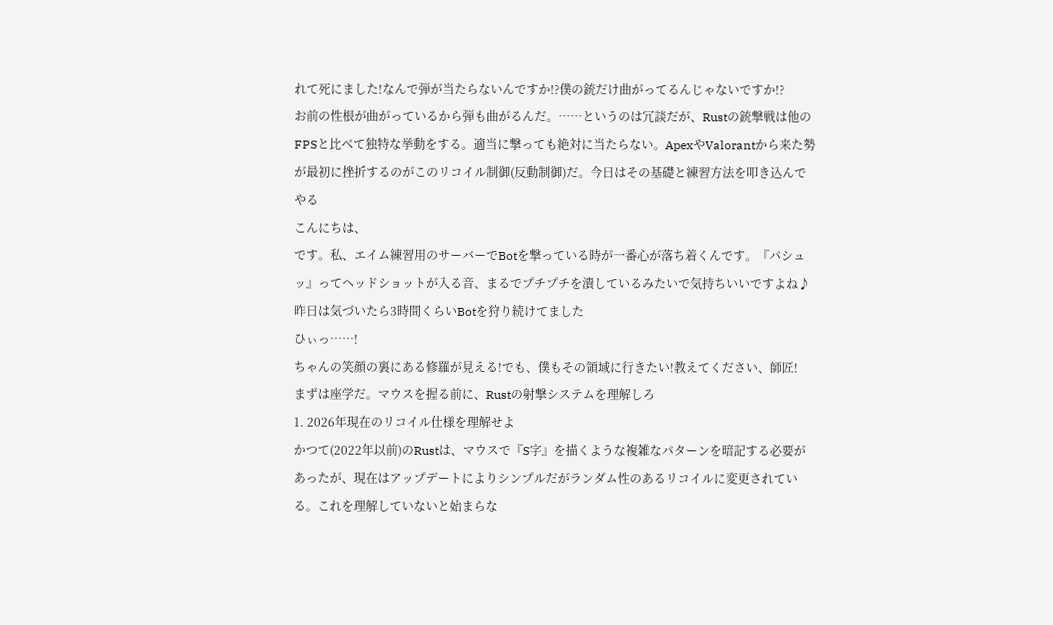れて死にました!なんで弾が当たらないんですか!?僕の銃だけ曲がってるんじゃないですか!?
お前の性根が曲がっているから弾も曲がるんだ。……というのは冗談だが、Rustの銃撃戦は他のFPSと比べて独特な挙動をする。適当に撃っても絶対に当たらない。ApexやValorantから来た勢が最初に挫折するのがこのリコイル制御(反動制御)だ。今日はその基礎と練習方法を叩き込んでやる
こんにちは、
です。私、エイム練習用のサーバーでBotを撃っている時が一番心が落ち着くんです。『パシュッ』ってヘッドショットが入る音、まるでプチプチを潰しているみたいで気持ちいいですよね♪ 昨日は気づいたら3時間くらいBotを狩り続けてました
ひぃっ……!
ちゃんの笑顔の裏にある修羅が見える!でも、僕もその領域に行きたい!教えてください、師匠!
まずは座学だ。マウスを握る前に、Rustの射撃システムを理解しろ
1. 2026年現在のリコイル仕様を理解せよ
かつて(2022年以前)のRustは、マウスで『S字』を描くような複雑なパターンを暗記する必要があったが、現在はアップデートによりシンプルだがランダム性のあるリコイルに変更されている。これを理解していないと始まらな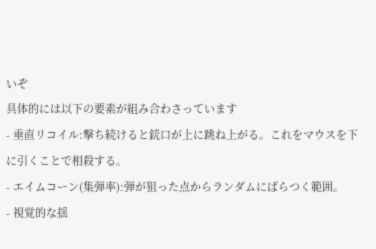いぞ
具体的には以下の要素が組み合わさっています
- 垂直リコイル:撃ち続けると銃口が上に跳ね上がる。これをマウスを下に引くことで相殺する。
- エイムコーン(集弾率):弾が狙った点からランダムにばらつく範囲。
- 視覚的な揺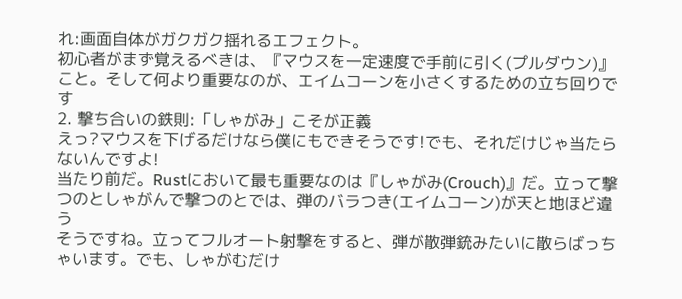れ:画面自体がガクガク揺れるエフェクト。
初心者がまず覚えるべきは、『マウスを一定速度で手前に引く(プルダウン)』こと。そして何より重要なのが、エイムコーンを小さくするための立ち回りです
2. 撃ち合いの鉄則:「しゃがみ」こそが正義
えっ?マウスを下げるだけなら僕にもできそうです!でも、それだけじゃ当たらないんですよ!
当たり前だ。Rustにおいて最も重要なのは『しゃがみ(Crouch)』だ。立って撃つのとしゃがんで撃つのとでは、弾のバラつき(エイムコーン)が天と地ほど違う
そうですね。立ってフルオート射撃をすると、弾が散弾銃みたいに散らばっちゃいます。でも、しゃがむだけ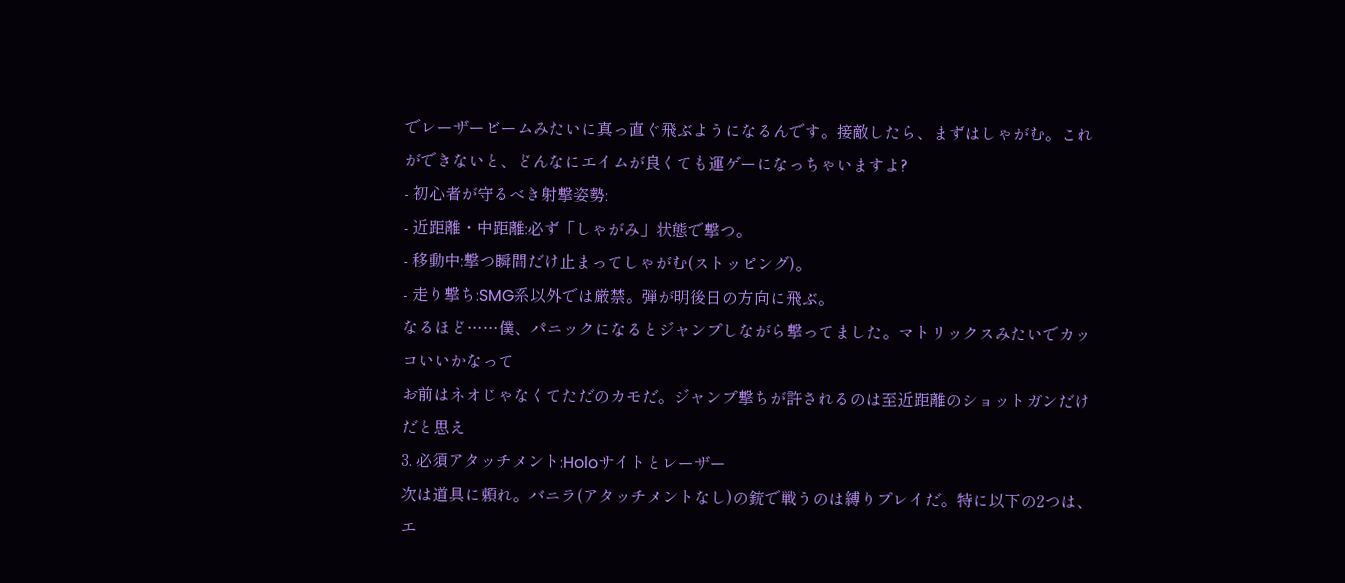でレーザービームみたいに真っ直ぐ飛ぶようになるんです。接敵したら、まずはしゃがむ。これができないと、どんなにエイムが良くても運ゲーになっちゃいますよ?
- 初心者が守るべき射撃姿勢:
- 近距離・中距離:必ず「しゃがみ」状態で撃つ。
- 移動中:撃つ瞬間だけ止まってしゃがむ(ストッピング)。
- 走り撃ち:SMG系以外では厳禁。弾が明後日の方向に飛ぶ。
なるほど……僕、パニックになるとジャンプしながら撃ってました。マトリックスみたいでカッコいいかなって
お前はネオじゃなくてただのカモだ。ジャンプ撃ちが許されるのは至近距離のショットガンだけだと思え
3. 必須アタッチメント:Holoサイトとレーザー
次は道具に頼れ。バニラ(アタッチメントなし)の銃で戦うのは縛りプレイだ。特に以下の2つは、エ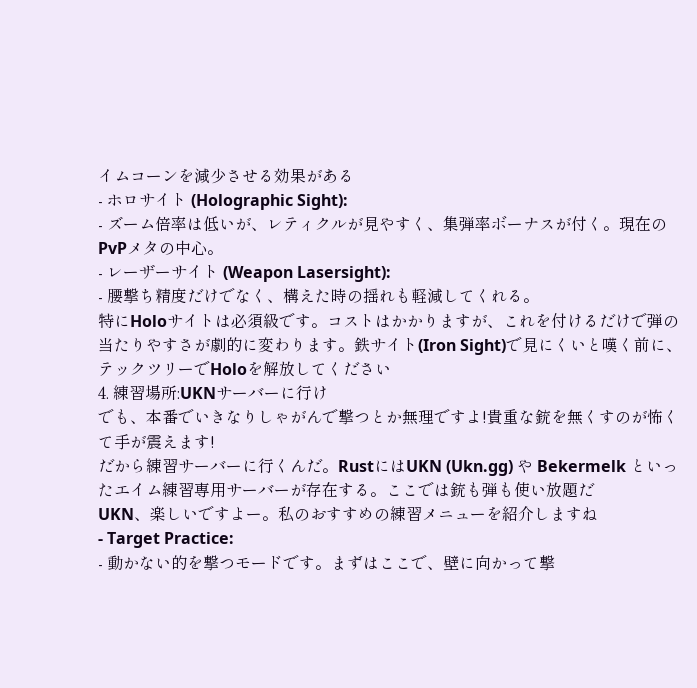イムコーンを減少させる効果がある
- ホロサイト (Holographic Sight):
- ズーム倍率は低いが、レティクルが見やすく、集弾率ボーナスが付く。現在のPvPメタの中心。
- レーザーサイト (Weapon Lasersight):
- 腰撃ち精度だけでなく、構えた時の揺れも軽減してくれる。
特にHoloサイトは必須級です。コストはかかりますが、これを付けるだけで弾の当たりやすさが劇的に変わります。鉄サイト(Iron Sight)で見にくいと嘆く前に、テックツリーでHoloを解放してください
4. 練習場所:UKNサーバーに行け
でも、本番でいきなりしゃがんで撃つとか無理ですよ!貴重な銃を無くすのが怖くて手が震えます!
だから練習サーバーに行くんだ。RustにはUKN (Ukn.gg) や Bekermelk といったエイム練習専用サーバーが存在する。ここでは銃も弾も使い放題だ
UKN、楽しいですよー。私のおすすめの練習メニューを紹介しますね
- Target Practice:
- 動かない的を撃つモードです。まずはここで、壁に向かって撃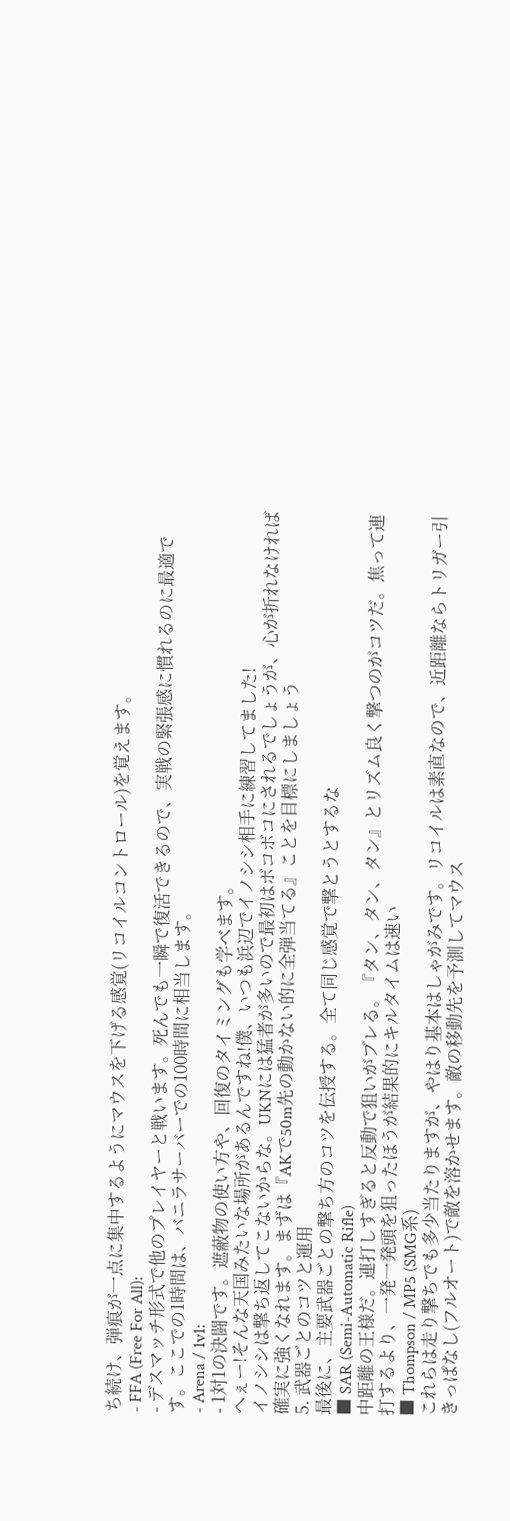ち続け、弾痕が一点に集中するようにマウスを下げる感覚(リコイルコントロール)を覚えます。
- FFA (Free For All):
- デスマッチ形式で他のプレイヤーと戦います。死んでも一瞬で復活できるので、実戦の緊張感に慣れるのに最適です。ここでの1時間は、バニラサーバーでの100時間に相当します。
- Arena / 1v1:
- 1対1の決闘です。遮蔽物の使い方や、回復のタイミングも学べます。
へぇー!そんな天国みたいな場所があるんですね!僕、いつも浜辺でイノシシ相手に練習してました!
イノシシは撃ち返してこないからな。UKNには猛者が多いので最初はボコボコにされるでしょうが、心が折れなければ確実に強くなれます。まずは『AKで50m先の動かない的に全弾当てる』ことを目標にしましょう
5. 武器ごとのコツと運用
最後に、主要武器ごとの撃ち方のコツを伝授する。全て同じ感覚で撃とうとするな
■ SAR (Semi-Automatic Rifle)
中距離の王様だ。連打しすぎると反動で狙いがブレる。『タン、タン、タン』とリズム良く撃つのがコツだ。焦って連打するより、一発一発頭を狙ったほうが結果的にキルタイムは速い
■ Thompson / MP5 (SMG系)
これらは走り撃ちでも多少当たりますが、やはり基本はしゃがみです。リコイルは素直なので、近距離ならトリガー引きっぱなし(フルオート)で敵を溶かせます。敵の移動先を予測してマウス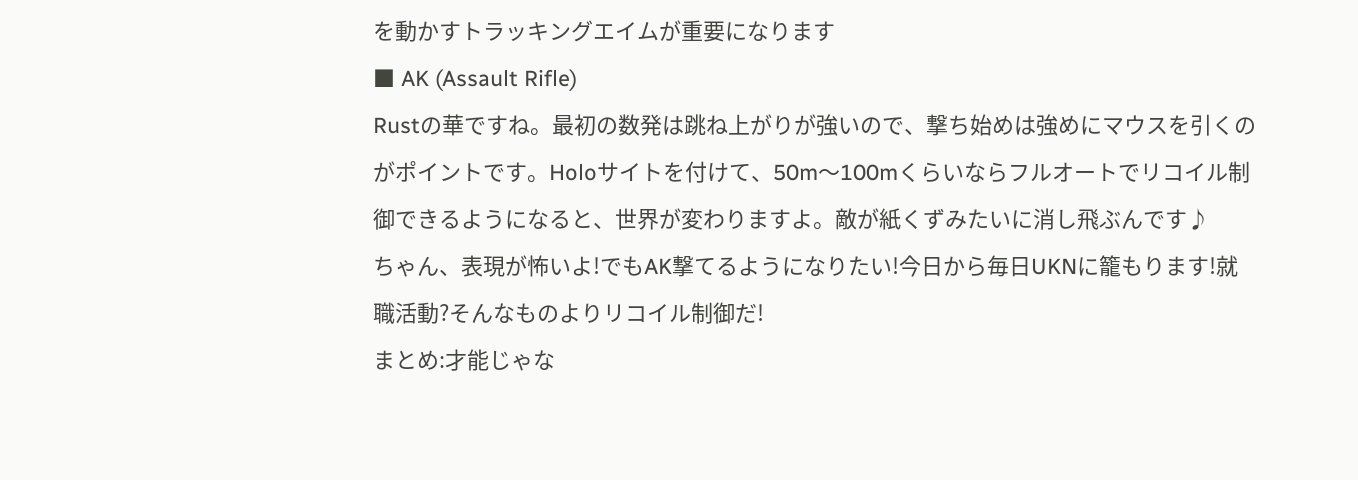を動かすトラッキングエイムが重要になります
■ AK (Assault Rifle)
Rustの華ですね。最初の数発は跳ね上がりが強いので、撃ち始めは強めにマウスを引くのがポイントです。Holoサイトを付けて、50m〜100mくらいならフルオートでリコイル制御できるようになると、世界が変わりますよ。敵が紙くずみたいに消し飛ぶんです♪
ちゃん、表現が怖いよ!でもAK撃てるようになりたい!今日から毎日UKNに籠もります!就職活動?そんなものよりリコイル制御だ!
まとめ:才能じゃな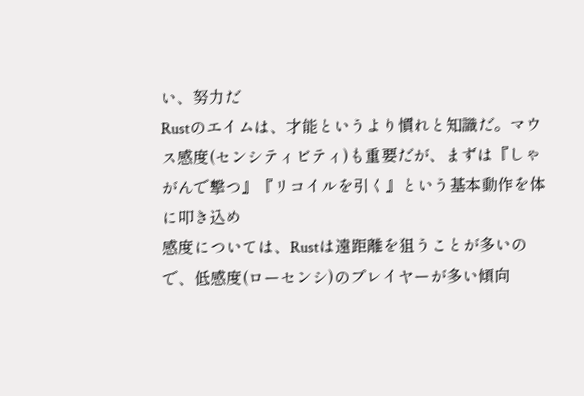い、努力だ
Rustのエイムは、才能というより慣れと知識だ。マウス感度(センシティビティ)も重要だが、まずは『しゃがんで撃つ』『リコイルを引く』という基本動作を体に叩き込め
感度については、Rustは遠距離を狙うことが多いので、低感度(ローセンシ)のプレイヤーが多い傾向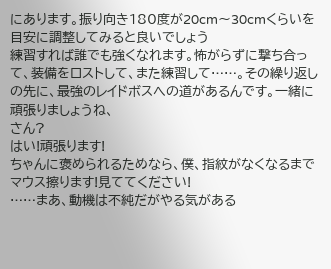にあります。振り向き180度が20cm〜30cmくらいを目安に調整してみると良いでしょう
練習すれば誰でも強くなれます。怖がらずに撃ち合って、装備をロストして、また練習して……。その繰り返しの先に、最強のレイドボスへの道があるんです。一緒に頑張りましょうね、
さん?
はい!頑張ります!
ちゃんに褒められるためなら、僕、指紋がなくなるまでマウス擦ります!見ててください!
……まあ、動機は不純だがやる気がある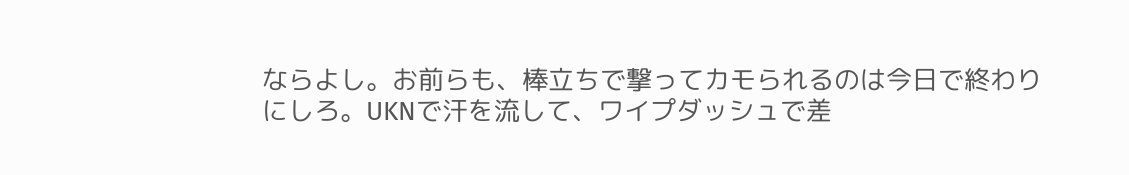ならよし。お前らも、棒立ちで撃ってカモられるのは今日で終わりにしろ。UKNで汗を流して、ワイプダッシュで差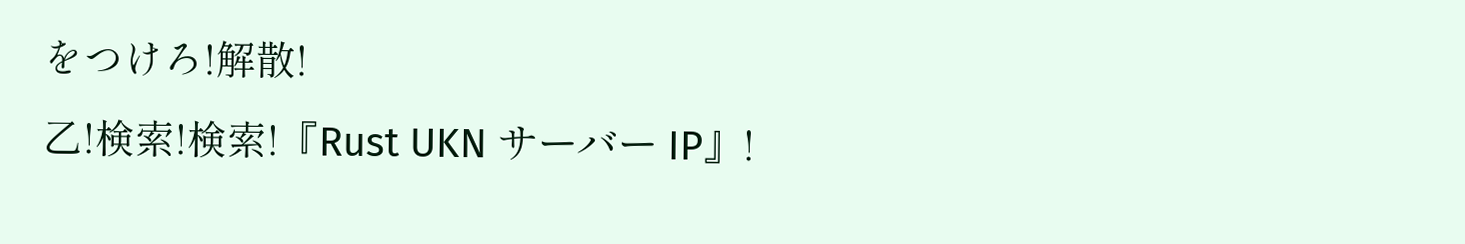をつけろ!解散!
乙!検索!検索!『Rust UKN サーバー IP』!